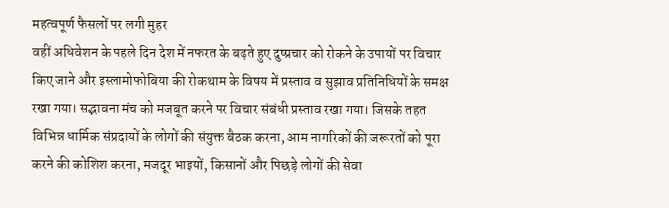महत्वपूर्ण फैसलों पर लगी मुहर
वहीं अधिवेशन के पहले दिन देश में नफरत के बढ़ते हुए दुष्प्रचार को रोकने के उपायों पर विचार किए जाने और इस्लामोफोबिया की रोकथाम के विषय में प्रस्ताव व सुझाव प्रतिनिधियों के समक्ष रखा गया। सद्भावना मंच को मजबूत करने पर विचार संबंधी प्रस्ताव रखा गया। जिसके तहत विभिन्न धार्मिक संप्रदायों के लोगों की संयुक्त बैठक करना, आम नागरिकों की जरूरतों को पूरा करने की कोशिश करना, मजदूर भाइयों, किसानों और पिछड़े लोगों की सेवा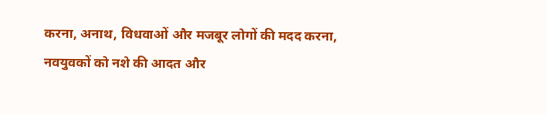करना, अनाथ, विधवाओं और मजबूर लोगों की मदद करना, नवयुवकों को नशे की आदत और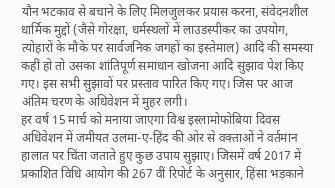यौन भटकाव से बचाने के लिए मिलजुलकर प्रयास करना, संवेदनशील धार्मिक मुद्दों (जैसे गोरक्षा, धर्मस्थलों में लाउडस्पीकर का उपयोग, त्योहारों के मौके पर सार्वजनिक जगहों का इस्तेमाल) आदि की समस्या कहीं हो तो उसका शांतिपूर्ण समाधान खोजना आदि सुझाव पेश किए गए। इस सभी सुझावों पर प्रस्ताव पारित किए गए। जिस पर आज अंतिम चरण के अधिवेशन में मुहर लगी।
हर वर्ष 15 मार्च को मनाया जाएगा विश्व इस्लामोफोबिया दिवस
अधिवेशन में जमीयत उलमा-ए-हिंद की ओर से वक्ताओं ने वर्तमान हालात पर चिंता जताते हुए कुछ उपाय सुझाए। जिसमें वर्ष 2017 में प्रकाशित विधि आयोग की 267 वीं रिपोर्ट के अनुसार, हिंसा भड़काने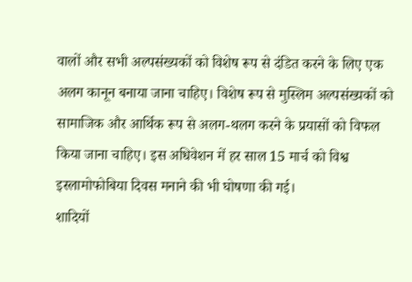वालों और सभी अल्पसंख्यकों को विशेष रूप से दंडित करने के लिए एक अलग कानून बनाया जाना चाहिए। विशेष रूप से मुस्लिम अल्पसंख्यकों को सामाजिक और आर्थिक रूप से अलग-थलग करने के प्रयासों को विफल किया जाना चाहिए। इस अधिवेशन में हर साल 15 मार्च को विश्व इस्लामोफोबिया दिवस मनाने की भी घोषणा की गई।
शादियों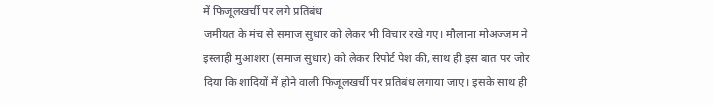में फिजूलखर्ची पर लगे प्रतिबंध
जमीयत के मंच से समाज सुधार को लेकर भी विचार रखे गए। मौलाना मोअज्जम ने इस्लाही मुआशरा (समाज सुधार) को लेकर रिपोर्ट पेश की, साथ ही इस बात पर जोर दिया कि शादियों में होने वाली फिजूलखर्ची पर प्रतिबंध लगाया जाए। इसके साथ ही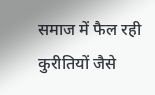समाज में फैल रही कुरीतियों जैसे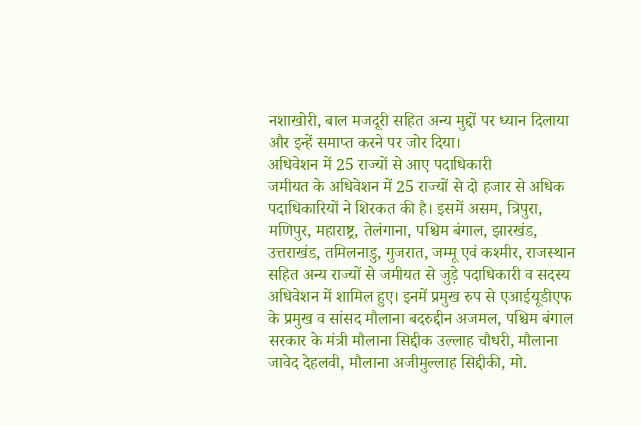नशाखोरी, बाल मजदूरी सहित अन्य मुद्दों पर ध्यान दिलाया और इन्हें समाप्त करने पर जोर दिया।
अधिवेशन में 25 राज्यों से आए पदाधिकारी
जमीयत के अधिवेशन में 25 राज्यों से दो हजार से अधिक पदाधिकारियों ने शिरकत की है। इसमें असम, त्रिपुरा, मणिपुर, महाराष्ट्र, तेलंगाना, पश्चिम बंगाल, झारखंड, उत्तराखंड, तमिलनाडु, गुजरात, जम्मू एवं कश्मीर, राजस्थान सहित अन्य राज्यों से जमीयत से जुड़े पदाधिकारी व सदस्य अधिवेशन में शामिल हुए। इनमें प्रमुख रुप से एआईयूडीएफ के प्रमुख व सांसद मौलाना बदरुद्दीन अजमल, पश्चिम बंगाल सरकार के मंत्री मौलाना सिद्दीक उल्लाह चौधरी, मौलाना जावेद देहलवी, मौलाना अजीमुल्लाह सिद्दीकी, मो.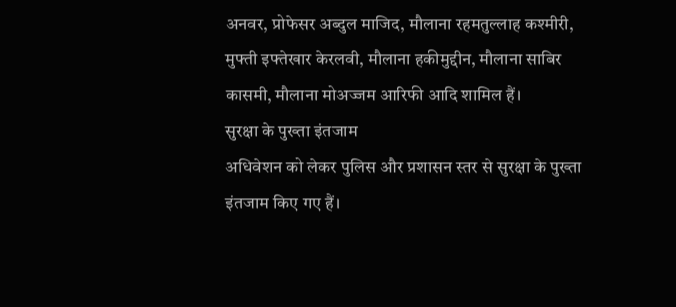अनवर, प्रोफेसर अब्दुल माजिद, मौलाना रहमतुल्लाह कश्मीरी, मुफ्ती इफ्तेखार केरलवी, मौलाना हकीमुद्दीन, मौलाना साबिर कासमी, मौलाना मोअज्जम आरिफी आदि शामिल हैं।
सुरक्षा के पुख्ता इंतजाम
अधिवेशन को लेकर पुलिस और प्रशासन स्तर से सुरक्षा के पुख्ता इंतजाम किए गए हैं।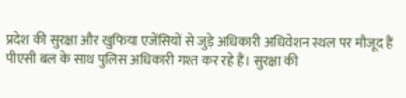प्रदेश की सुरक्षा और खुफिया एजेंसियों से जुड़े अधिकारी अधिवेशन स्थल पर मौजूद हैं पीएसी बल के साथ पुलिस अधिकारी गश्त कर रहे हैं। सुरक्षा की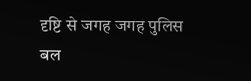दृष्टि से जगह जगह पुलिस बल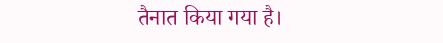तैनात किया गया है।